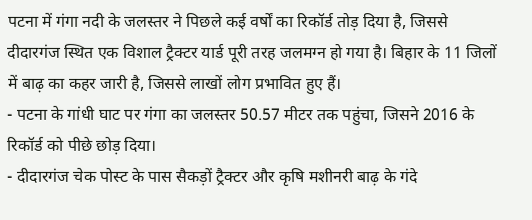पटना में गंगा नदी के जलस्तर ने पिछले कई वर्षों का रिकॉर्ड तोड़ दिया है, जिससे दीदारगंज स्थित एक विशाल ट्रैक्टर यार्ड पूरी तरह जलमग्न हो गया है। बिहार के 11 जिलों में बाढ़ का कहर जारी है, जिससे लाखों लोग प्रभावित हुए हैं।
- पटना के गांधी घाट पर गंगा का जलस्तर 50.57 मीटर तक पहुंचा, जिसने 2016 के रिकॉर्ड को पीछे छोड़ दिया।
- दीदारगंज चेक पोस्ट के पास सैकड़ों ट्रैक्टर और कृषि मशीनरी बाढ़ के गंदे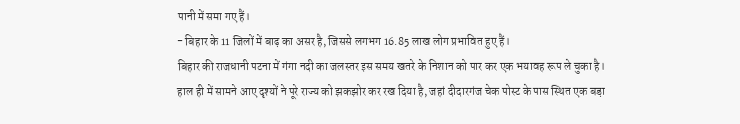पानी में समा गए हैं।
- बिहार के 11 जिलों में बाढ़ का असर है, जिससे लगभग 16.85 लाख लोग प्रभावित हुए हैं।
बिहार की राजधानी पटना में गंगा नदी का जलस्तर इस समय खतरे के निशान को पार कर एक भयावह रूप ले चुका है। हाल ही में सामने आए दृश्यों ने पूरे राज्य को झकझोर कर रख दिया है, जहां दीदारगंज चेक पोस्ट के पास स्थित एक बड़ा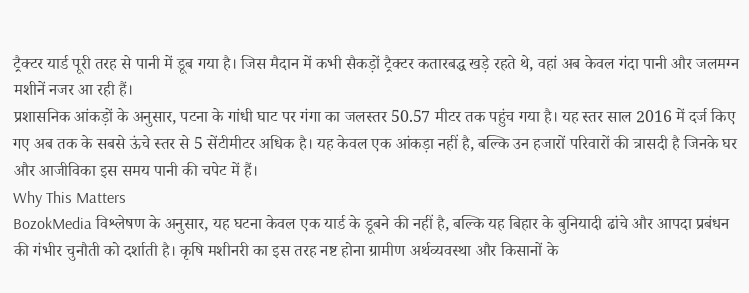ट्रैक्टर यार्ड पूरी तरह से पानी में डूब गया है। जिस मैदान में कभी सैकड़ों ट्रैक्टर कतारबद्ध खड़े रहते थे, वहां अब केवल गंदा पानी और जलमग्न मशीनें नजर आ रही हैं।
प्रशासनिक आंकड़ों के अनुसार, पटना के गांधी घाट पर गंगा का जलस्तर 50.57 मीटर तक पहुंच गया है। यह स्तर साल 2016 में दर्ज किए गए अब तक के सबसे ऊंचे स्तर से 5 सेंटीमीटर अधिक है। यह केवल एक आंकड़ा नहीं है, बल्कि उन हजारों परिवारों की त्रासदी है जिनके घर और आजीविका इस समय पानी की चपेट में हैं।
Why This Matters
BozokMedia विश्लेषण के अनुसार, यह घटना केवल एक यार्ड के डूबने की नहीं है, बल्कि यह बिहार के बुनियादी ढांचे और आपदा प्रबंधन की गंभीर चुनौती को दर्शाती है। कृषि मशीनरी का इस तरह नष्ट होना ग्रामीण अर्थव्यवस्था और किसानों के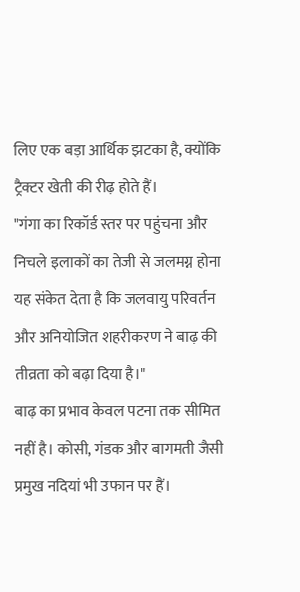लिए एक बड़ा आर्थिक झटका है, क्योंकि ट्रैक्टर खेती की रीढ़ होते हैं।
"गंगा का रिकॉर्ड स्तर पर पहुंचना और निचले इलाकों का तेजी से जलमग्न होना यह संकेत देता है कि जलवायु परिवर्तन और अनियोजित शहरीकरण ने बाढ़ की तीव्रता को बढ़ा दिया है।"
बाढ़ का प्रभाव केवल पटना तक सीमित नहीं है। कोसी, गंडक और बागमती जैसी प्रमुख नदियां भी उफान पर हैं।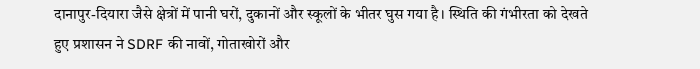दानापुर-दियारा जैसे क्षेत्रों में पानी घरों, दुकानों और स्कूलों के भीतर घुस गया है। स्थिति की गंभीरता को देखते हुए प्रशासन ने SDRF की नावों, गोताखोरों और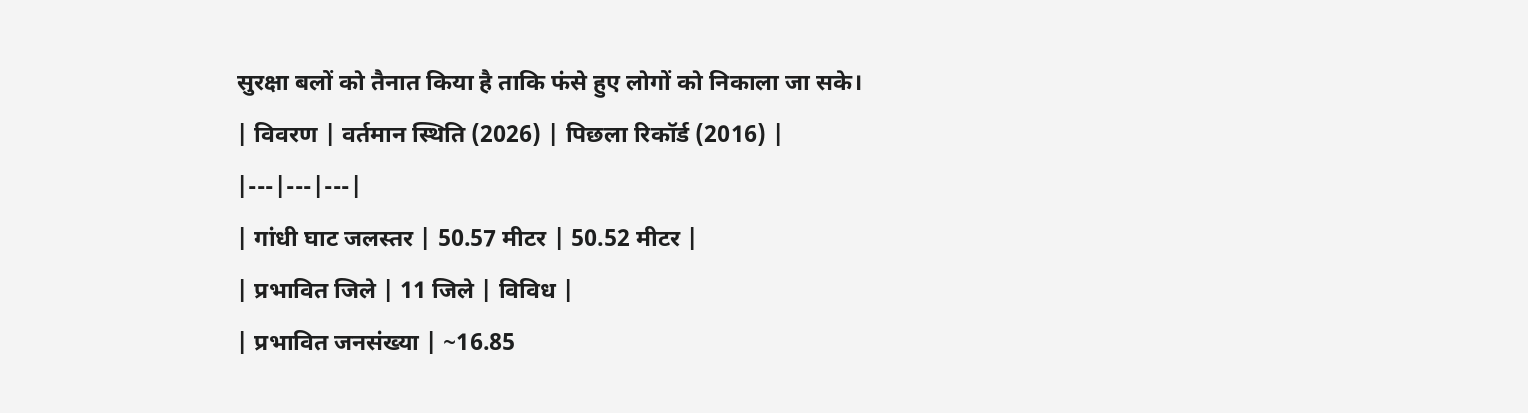सुरक्षा बलों को तैनात किया है ताकि फंसे हुए लोगों को निकाला जा सके।
| विवरण | वर्तमान स्थिति (2026) | पिछला रिकॉर्ड (2016) |
|---|---|---|
| गांधी घाट जलस्तर | 50.57 मीटर | 50.52 मीटर |
| प्रभावित जिले | 11 जिले | विविध |
| प्रभावित जनसंख्या | ~16.85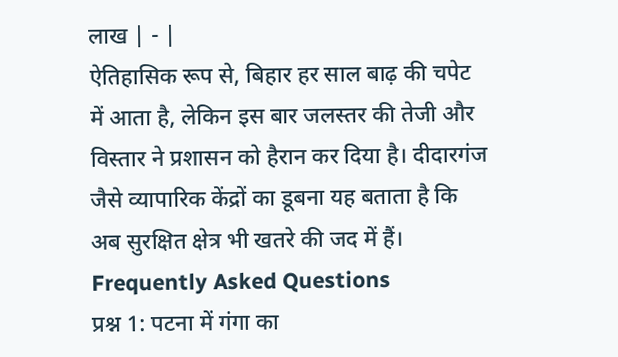लाख | - |
ऐतिहासिक रूप से, बिहार हर साल बाढ़ की चपेट में आता है, लेकिन इस बार जलस्तर की तेजी और विस्तार ने प्रशासन को हैरान कर दिया है। दीदारगंज जैसे व्यापारिक केंद्रों का डूबना यह बताता है कि अब सुरक्षित क्षेत्र भी खतरे की जद में हैं।
Frequently Asked Questions
प्रश्न 1: पटना में गंगा का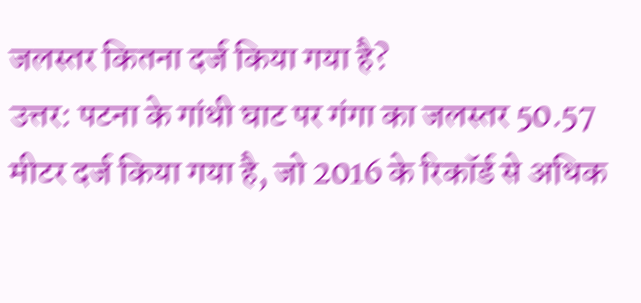जलस्तर कितना दर्ज किया गया है?
उत्तर: पटना के गांधी घाट पर गंगा का जलस्तर 50.57 मीटर दर्ज किया गया है, जो 2016 के रिकॉर्ड से अधिक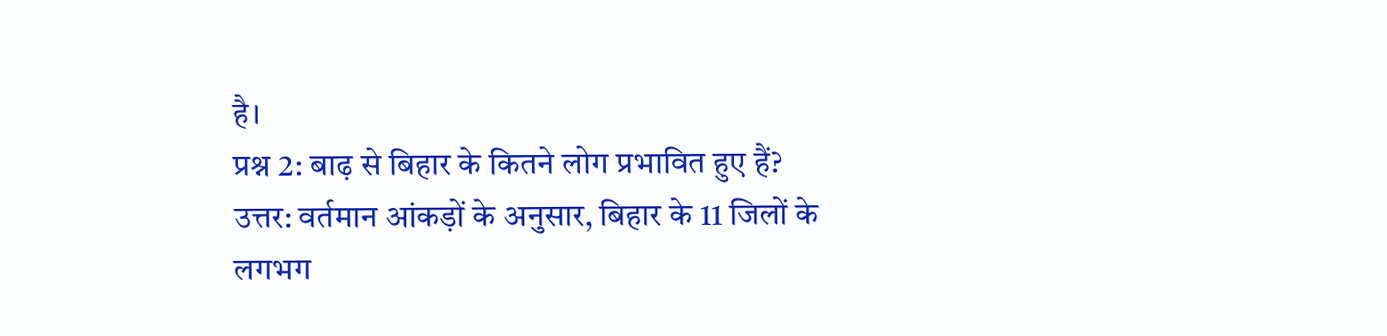है।
प्रश्न 2: बाढ़ से बिहार के कितने लोग प्रभावित हुए हैं?
उत्तर: वर्तमान आंकड़ों के अनुसार, बिहार के 11 जिलों के लगभग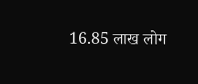16.85 लाख लोग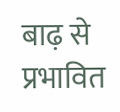बाढ़ से प्रभावित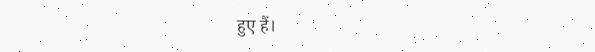हुए हैं।